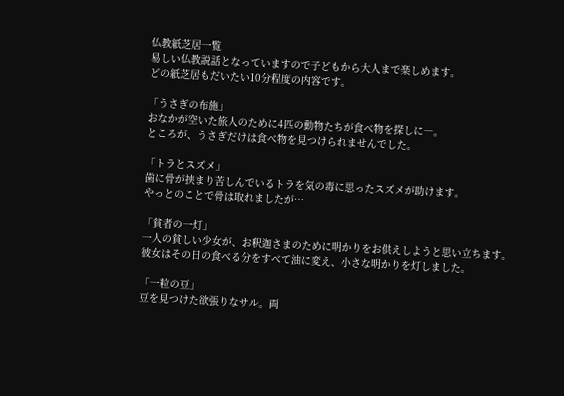仏教紙芝居一覧
易しい仏教説話となっていますので子どもから大人まで楽しめます。
どの紙芝居もだいたい10分程度の内容です。

「うさぎの布施」
おなかが空いた旅人のために4匹の動物たちが食べ物を探しに―。
ところが、うさぎだけは食べ物を見つけられませんでした。

「トラとスズメ」
歯に骨が挟まり苦しんでいるトラを気の毒に思ったスズメが助けます。
やっとのことで骨は取れましたが…

「貧者の一灯」
一人の貧しい少女が、お釈迦さまのために明かりをお供えしようと思い立ちます。
彼女はその日の食べる分をすべて油に変え、小さな明かりを灯しました。

「一粒の豆」
豆を見つけた欲張りなサル。両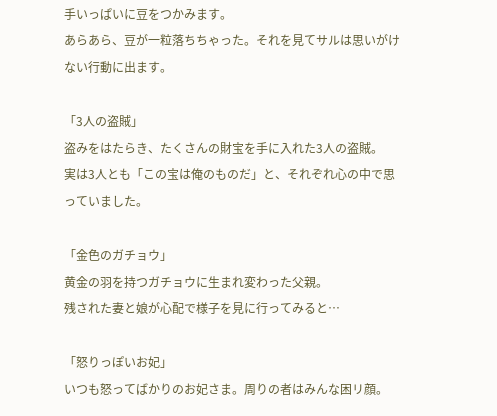手いっぱいに豆をつかみます。
あらあら、豆が一粒落ちちゃった。それを見てサルは思いがけない行動に出ます。

「3人の盗賊」
盗みをはたらき、たくさんの財宝を手に入れた3人の盗賊。
実は3人とも「この宝は俺のものだ」と、それぞれ心の中で思っていました。

「金色のガチョウ」
黄金の羽を持つガチョウに生まれ変わった父親。
残された妻と娘が心配で様子を見に行ってみると…

「怒りっぽいお妃」
いつも怒ってばかりのお妃さま。周りの者はみんな困リ顔。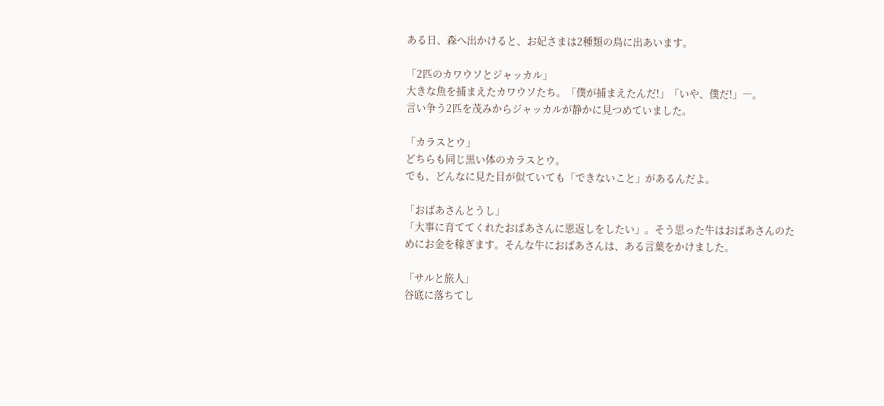ある日、森へ出かけると、お妃さまは2種類の鳥に出あいます。

「2匹のカワウソとジャッカル」
大きな魚を捕まえたカワウソたち。「僕が捕まえたんだ!」「いや、僕だ!」―。
言い争う2匹を茂みからジャッカルが静かに見つめていました。

「カラスとウ」
どちらも同じ黒い体のカラスとウ。
でも、どんなに見た目が似ていても「できないこと」があるんだよ。

「おばあさんとうし」
「大事に育ててくれたおばあさんに恩返しをしたい」。そう思った牛はおばあさんのためにお金を稼ぎます。そんな牛におばあさんは、ある言葉をかけました。

「サルと旅人」
谷底に落ちてし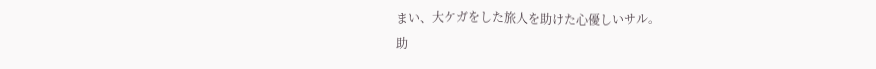まい、大ケガをした旅人を助けた心優しいサル。
助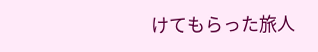けてもらった旅人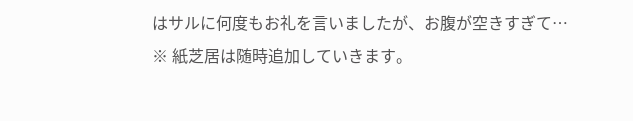はサルに何度もお礼を言いましたが、お腹が空きすぎて…
※ 紙芝居は随時追加していきます。